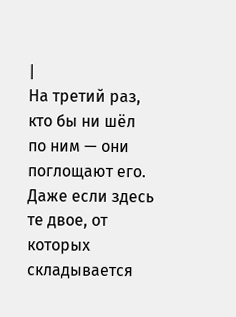|
На третий раз, кто бы ни шёл по ним — они поглощают его. Даже если здесь те двое, от которых складывается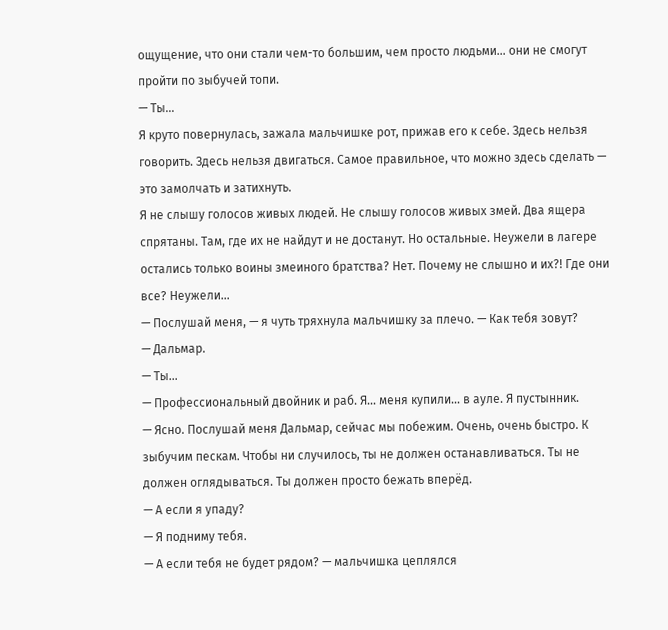ощущение, что они стали чем-то большим, чем просто людьми… они не смогут пройти по зыбучей топи.
— Ты…
Я круто повернулась, зажала мальчишке рот, прижав его к себе. Здесь нельзя говорить. Здесь нельзя двигаться. Самое правильное, что можно здесь сделать — это замолчать и затихнуть.
Я не слышу голосов живых людей. Не слышу голосов живых змей. Два ящера спрятаны. Там, где их не найдут и не достанут. Но остальные. Неужели в лагере остались только воины змеиного братства? Нет. Почему не слышно и их?! Где они все? Неужели…
— Послушай меня, — я чуть тряхнула мальчишку за плечо. — Как тебя зовут?
— Дальмар.
— Ты…
— Профессиональный двойник и раб. Я… меня купили… в ауле. Я пустынник.
— Ясно. Послушай меня Дальмар, сейчас мы побежим. Очень, очень быстро. К зыбучим пескам. Чтобы ни случилось, ты не должен останавливаться. Ты не должен оглядываться. Ты должен просто бежать вперёд.
— А если я упаду?
— Я подниму тебя.
— А если тебя не будет рядом? — мальчишка цеплялся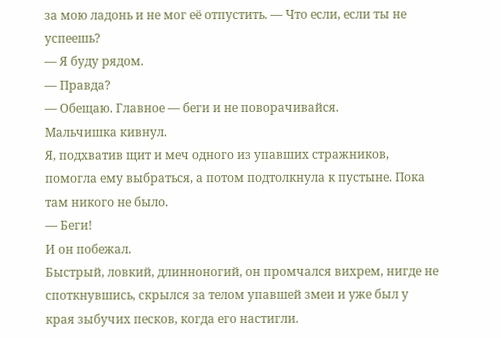за мою ладонь и не мог её отпустить. — Что если, если ты не успеешь?
— Я буду рядом.
— Правда?
— Обещаю. Главное — беги и не поворачивайся.
Мальчишка кивнул.
Я, подхватив щит и меч одного из упавших стражников, помогла ему выбраться, а потом подтолкнула к пустыне. Пока там никого не было.
— Беги!
И он побежал.
Быстрый, ловкий, длинноногий, он промчался вихрем, нигде не споткнувшись, скрылся за телом упавшей змеи и уже был у края зыбучих песков, когда его настигли.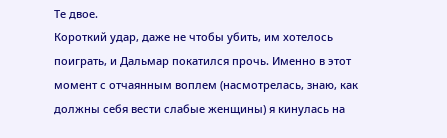Те двое.
Короткий удар, даже не чтобы убить, им хотелось поиграть, и Дальмар покатился прочь. Именно в этот момент с отчаянным воплем (насмотрелась, знаю, как должны себя вести слабые женщины) я кинулась на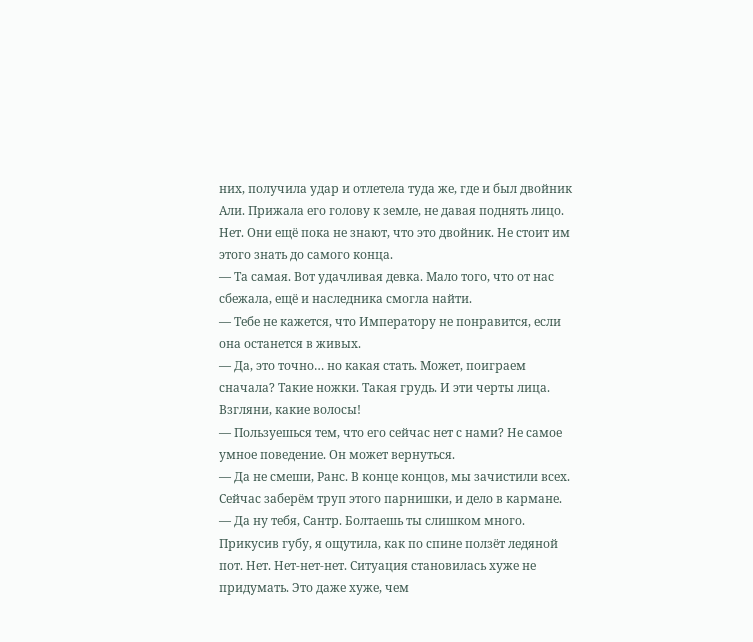них, получила удар и отлетела туда же, где и был двойник Али. Прижала его голову к земле, не давая поднять лицо.
Нет. Они ещё пока не знают, что это двойник. Не стоит им этого знать до самого конца.
— Та самая. Вот удачливая девка. Мало того, что от нас сбежала, ещё и наследника смогла найти.
— Тебе не кажется, что Императору не понравится, если она останется в живых.
— Да, это точно… но какая стать. Может, поиграем сначала? Такие ножки. Такая грудь. И эти черты лица. Взгляни, какие волосы!
— Пользуешься тем, что его сейчас нет с нами? Не самое умное поведение. Он может вернуться.
— Да не смеши, Ранс. В конце концов, мы зачистили всех. Сейчас заберём труп этого парнишки, и дело в кармане.
— Да ну тебя, Сантр. Болтаешь ты слишком много.
Прикусив губу, я ощутила, как по спине ползёт ледяной пот. Нет. Нет-нет-нет. Ситуация становилась хуже не придумать. Это даже хуже, чем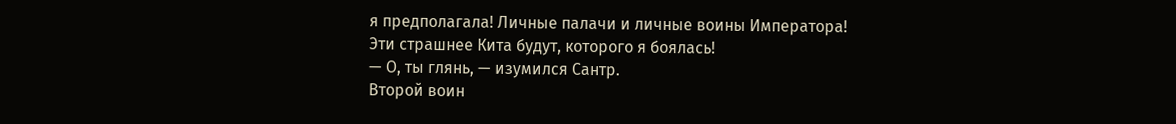я предполагала! Личные палачи и личные воины Императора! Эти страшнее Кита будут, которого я боялась!
— О, ты глянь, — изумился Сантр.
Второй воин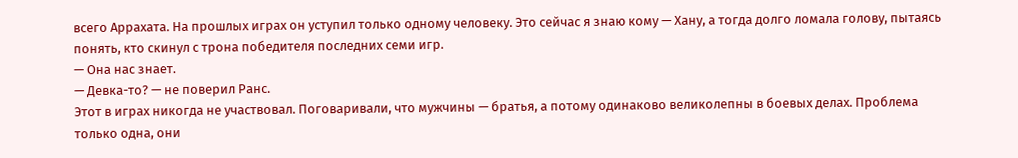всего Аррахата. На прошлых играх он уступил только одному человеку. Это сейчас я знаю кому — Хану, а тогда долго ломала голову, пытаясь понять, кто скинул с трона победителя последних семи игр.
— Она нас знает.
— Девка-то? — не поверил Ранс.
Этот в играх никогда не участвовал. Поговаривали, что мужчины — братья, а потому одинаково великолепны в боевых делах. Проблема только одна, они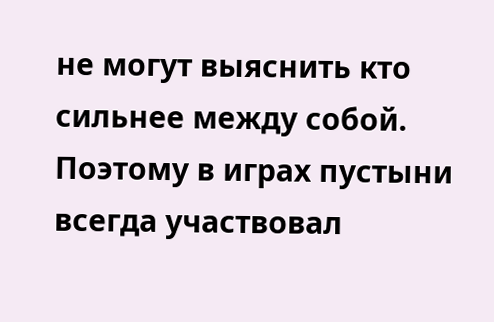не могут выяснить кто сильнее между собой. Поэтому в играх пустыни всегда участвовал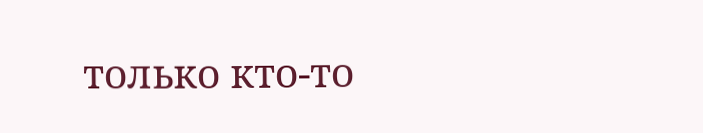только кто-то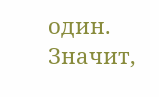один.
Значит,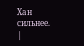Хан сильнее. |